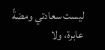ليست سعادتي ومضةً عابرة، ولا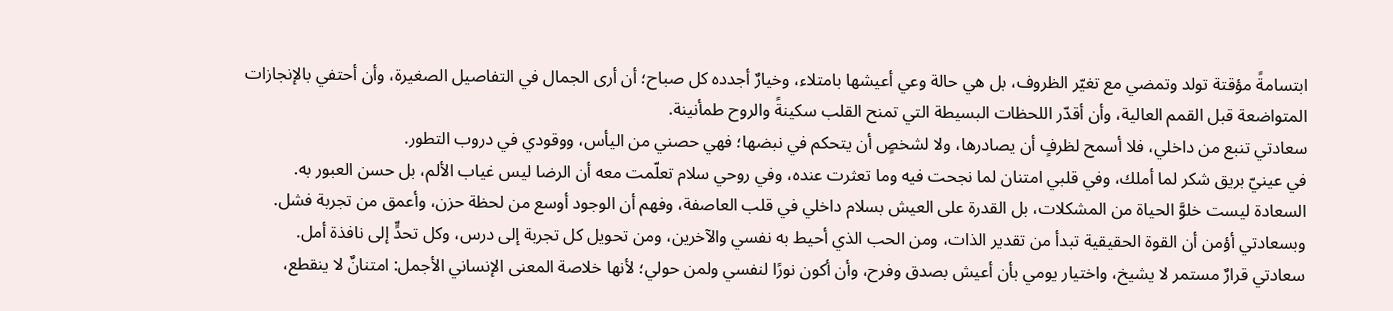ابتسامةً مؤقتة تولد وتمضي مع تغيّر الظروف، بل هي حالة وعي أعيشها بامتلاء، وخيارٌ أجدده كل صباح؛ أن أرى الجمال في التفاصيل الصغيرة، وأن أحتفي بالإنجازات المتواضعة قبل القمم العالية، وأن أقدّر اللحظات البسيطة التي تمنح القلب سكينةً والروح طمأنينة.
سعادتي تنبع من داخلي، فلا أسمح لظرفٍ أن يصادرها، ولا لشخصٍ أن يتحكم في نبضها؛ فهي حصني من اليأس، ووقودي في دروب التطور.
في عينيّ بريق شكر لما أملك، وفي قلبي امتنان لما نجحت فيه وما تعثرت عنده، وفي روحي سلام تعلّمت معه أن الرضا ليس غياب الألم، بل حسن العبور به.
السعادة ليست خلوَّ الحياة من المشكلات، بل القدرة على العيش بسلام داخلي في قلب العاصفة، وفهم أن الوجود أوسع من لحظة حزن، وأعمق من تجربة فشل.
وبسعادتي أؤمن أن القوة الحقيقية تبدأ من تقدير الذات، ومن الحب الذي أحيط به نفسي والآخرين، ومن تحويل كل تجربة إلى درس، وكل تحدٍّ إلى نافذة أمل.
سعادتي قرارٌ مستمر لا يشيخ، واختيار يومي بأن أعيش بصدق وفرح، وأن أكون نورًا لنفسي ولمن حولي؛ لأنها خلاصة المعنى الإنساني الأجمل: امتنانٌ لا ينقطع،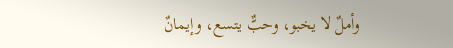وأملٌ لا يخبو، وحبٌّ يتسع، وإيمانٌ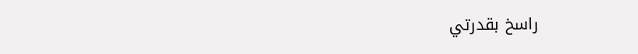راسخ بقدرتي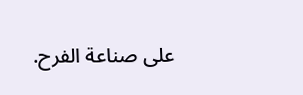على صناعة الفرح.